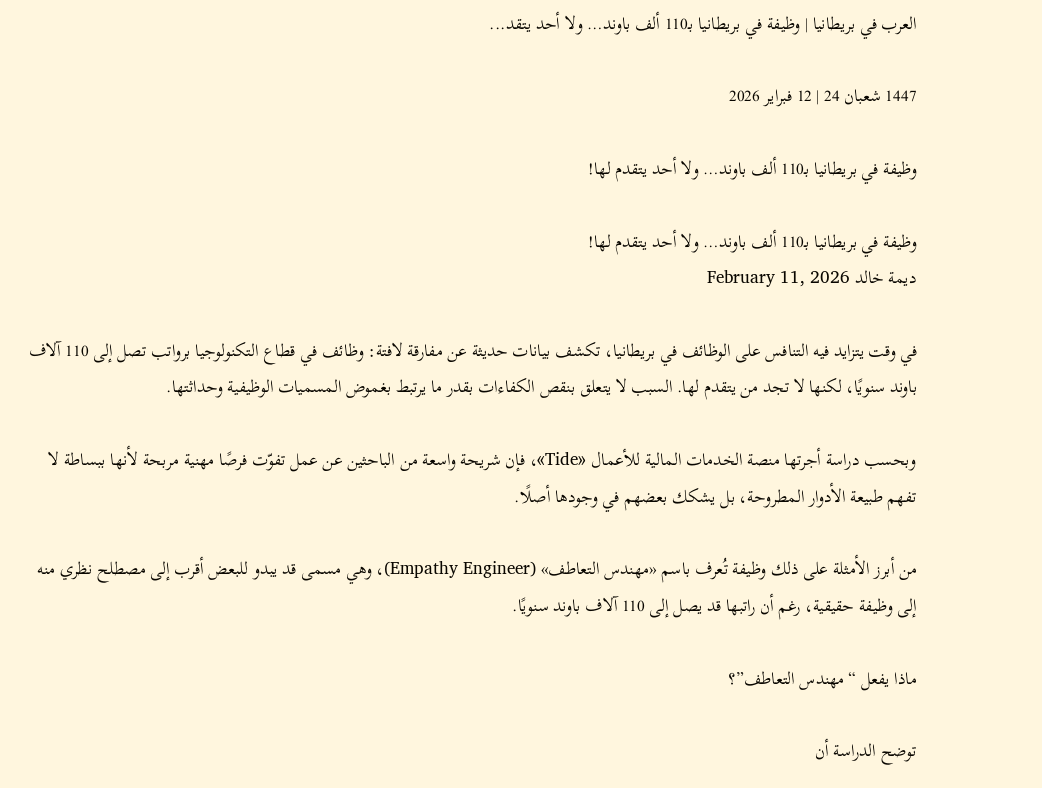العرب في بريطانيا | وظيفة في بريطانيا بـ110 ألف باوند… ولا أحد يتقد...

1447 شعبان 24 | 12 فبراير 2026

وظيفة في بريطانيا بـ110 ألف باوند… ولا أحد يتقدم لها!

وظيفة في بريطانيا بـ110 ألف باوند… ولا أحد يتقدم لها!
ديمة خالد February 11, 2026

في وقت يتزايد فيه التنافس على الوظائف في بريطانيا، تكشف بيانات حديثة عن مفارقة لافتة: وظائف في قطاع التكنولوجيا برواتب تصل إلى 110 آلاف باوند سنويًا، لكنها لا تجد من يتقدم لها. السبب لا يتعلق بنقص الكفاءات بقدر ما يرتبط بغموض المسميات الوظيفية وحداثتها.

وبحسب دراسة أجرتها منصة الخدمات المالية للأعمال «Tide»، فإن شريحة واسعة من الباحثين عن عمل تفوّت فرصًا مهنية مربحة لأنها ببساطة لا تفهم طبيعة الأدوار المطروحة، بل يشكك بعضهم في وجودها أصلًا.

من أبرز الأمثلة على ذلك وظيفة تُعرف باسم «مهندس التعاطف» (Empathy Engineer)، وهي مسمى قد يبدو للبعض أقرب إلى مصطلح نظري منه إلى وظيفة حقيقية، رغم أن راتبها قد يصل إلى 110 آلاف باوند سنويًا.

ماذا يفعل “مهندس التعاطف”؟

توضح الدراسة أن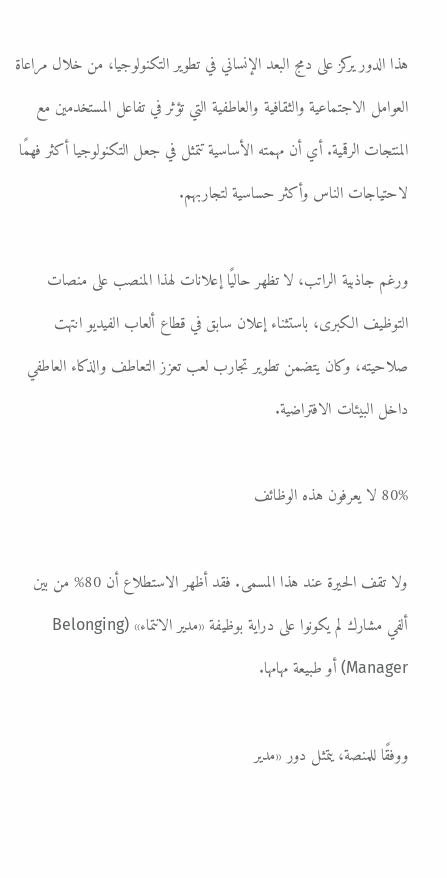هذا الدور يركز على دمج البعد الإنساني في تطوير التكنولوجيا، من خلال مراعاة العوامل الاجتماعية والثقافية والعاطفية التي تؤثر في تفاعل المستخدمين مع المنتجات الرقمية. أي أن مهمته الأساسية تتمثل في جعل التكنولوجيا أكثر فهمًا لاحتياجات الناس وأكثر حساسية لتجاربهم.

ورغم جاذبية الراتب، لا تظهر حاليًا إعلانات لهذا المنصب على منصات التوظيف الكبرى، باستثناء إعلان سابق في قطاع ألعاب الفيديو انتهت صلاحيته، وكان يتضمن تطوير تجارب لعب تعزز التعاطف والذكاء العاطفي داخل البيئات الافتراضية.

80% لا يعرفون هذه الوظائف

ولا تقف الحيرة عند هذا المسمى. فقد أظهر الاستطلاع أن 80% من بين ألفي مشارك لم يكونوا على دراية بوظيفة «مدير الانتماء» (Belonging Manager) أو طبيعة مهامها.

ووفقًا للمنصة، يتمثل دور «مدير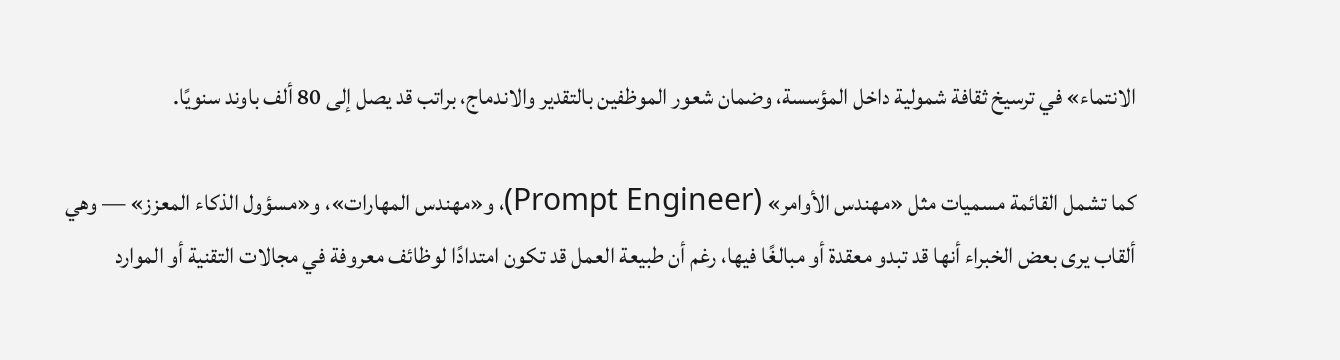الانتماء» في ترسيخ ثقافة شمولية داخل المؤسسة، وضمان شعور الموظفين بالتقدير والاندماج، براتب قد يصل إلى 80 ألف باوند سنويًا.

كما تشمل القائمة مسميات مثل «مهندس الأوامر» (Prompt Engineer)، و«مهندس المهارات»، و«مسؤول الذكاء المعزز» — وهي ألقاب يرى بعض الخبراء أنها قد تبدو معقدة أو مبالغًا فيها، رغم أن طبيعة العمل قد تكون امتدادًا لوظائف معروفة في مجالات التقنية أو الموارد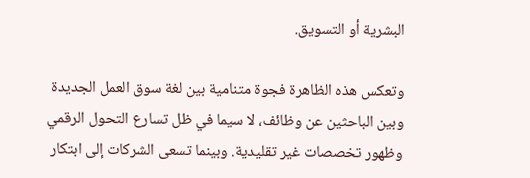البشرية أو التسويق.

وتعكس هذه الظاهرة فجوة متنامية بين لغة سوق العمل الجديدة وبين الباحثين عن وظائف، لا سيما في ظل تسارع التحول الرقمي وظهور تخصصات غير تقليدية. وبينما تسعى الشركات إلى ابتكار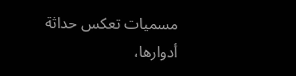مسميات تعكس حداثة أدوارها،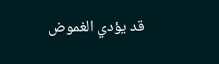قد يؤدي الغموض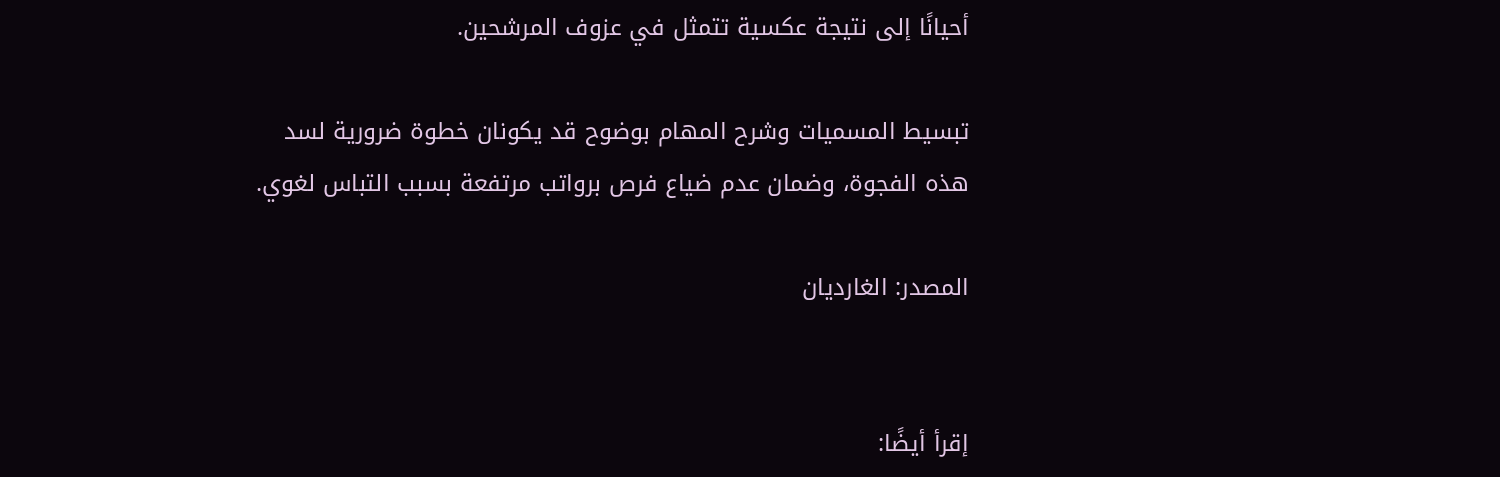أحيانًا إلى نتيجة عكسية تتمثل في عزوف المرشحين.

تبسيط المسميات وشرح المهام بوضوح قد يكونان خطوة ضرورية لسد هذه الفجوة، وضمان عدم ضياع فرص برواتب مرتفعة بسبب التباس لغوي.

المصدر: الغارديان


إقرأ أيضًا: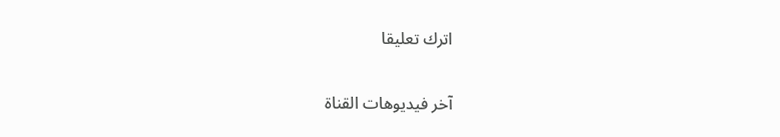اترك تعليقا

آخر فيديوهات القناة